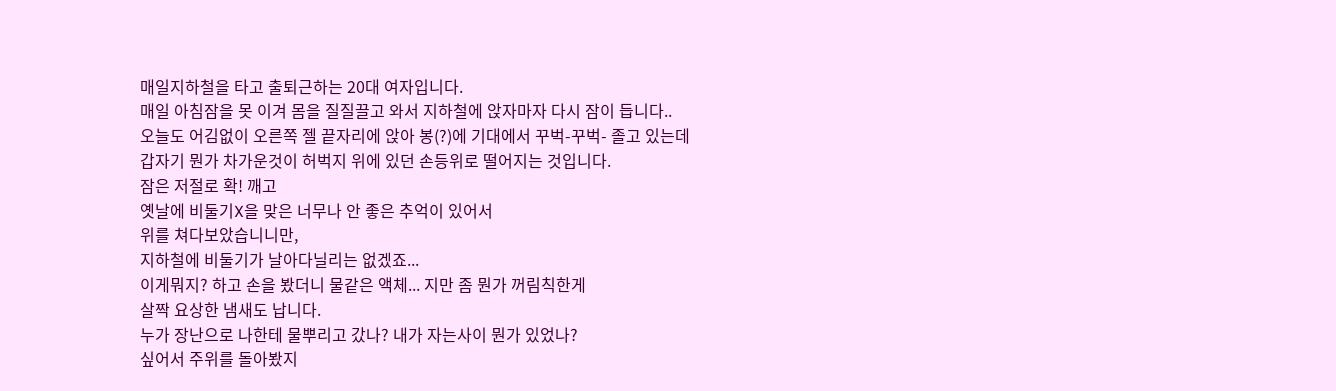매일지하철을 타고 출퇴근하는 20대 여자입니다.
매일 아침잠을 못 이겨 몸을 질질끌고 와서 지하철에 앉자마자 다시 잠이 듭니다..
오늘도 어김없이 오른쪽 젤 끝자리에 앉아 봉(?)에 기대에서 꾸벅-꾸벅- 졸고 있는데
갑자기 뭔가 차가운것이 허벅지 위에 있던 손등위로 떨어지는 것입니다.
잠은 저절로 확! 깨고
옛날에 비둘기X을 맞은 너무나 안 좋은 추억이 있어서
위를 쳐다보았습니니만,
지하철에 비둘기가 날아다닐리는 없겠죠...
이게뭐지? 하고 손을 봤더니 물같은 액체... 지만 좀 뭔가 꺼림칙한게
살짝 요상한 냄새도 납니다.
누가 장난으로 나한테 물뿌리고 갔나? 내가 자는사이 뭔가 있었나?
싶어서 주위를 돌아봤지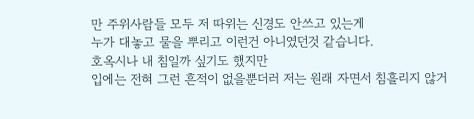만 주위사람들 모두 저 따위는 신경도 안쓰고 있는게
누가 대놓고 물을 뿌리고 이런건 아니였던것 같습니다.
호옥시나 내 침일까 싶기도 했지만
입에는 전혀 그런 흔적이 없을뿐더러 저는 원래 자면서 침흘리지 않거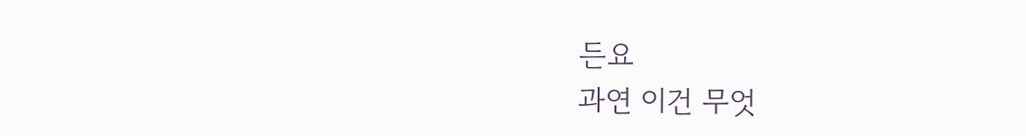든요
과연 이건 무엇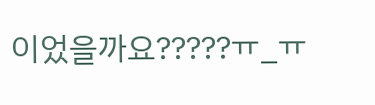이었을까요?????ㅠ_ㅠ